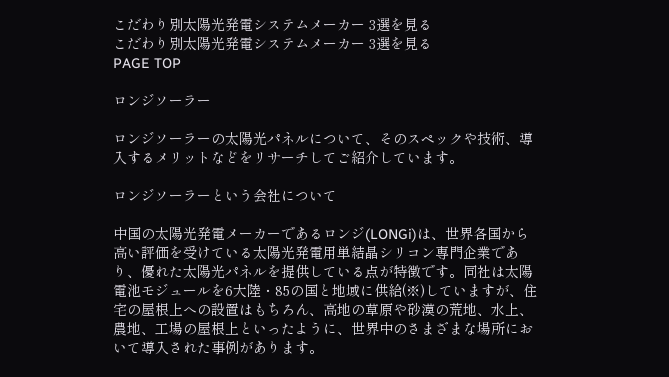こだわり別太陽光発電システムメーカー 3選を見る
こだわり別太陽光発電システムメーカー 3選を見る
PAGE TOP

ロンジソーラー

ロンジソーラーの太陽光パネルについて、そのスペックや技術、導入するメリットなどをリサーチしてご紹介しています。

ロンジソーラーという会社について

中国の太陽光発電メーカーであるロンジ(LONGi)は、世界各国から高い評価を受けている太陽光発電用単結晶シリコン専門企業であり、優れた太陽光パネルを提供している点が特徴です。同社は太陽電池モジュールを6大陸・85の国と地域に供給(※)していますが、住宅の屋根上への設置はもちろん、高地の草原や砂漠の荒地、水上、農地、工場の屋根上といったように、世界中のさまざまな場所において導入された事例があります。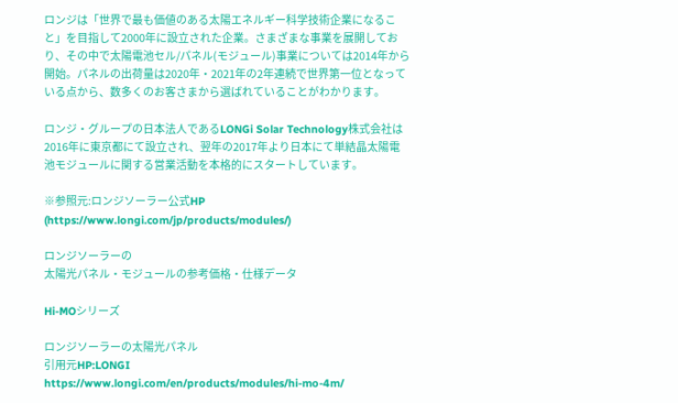ロンジは「世界で最も価値のある太陽エネルギー科学技術企業になること」を目指して2000年に設立された企業。さまざまな事業を展開しており、その中で太陽電池セル/パネル(モジュール)事業については2014年から開始。パネルの出荷量は2020年・2021年の2年連続で世界第一位となっている点から、数多くのお客さまから選ばれていることがわかります。

ロンジ・グループの日本法人であるLONGi Solar Technology株式会社は2016年に東京都にて設立され、翌年の2017年より日本にて単結晶太陽電池モジュールに関する営業活動を本格的にスタートしています。

※参照元:ロンジソーラー公式HP
(https://www.longi.com/jp/products/modules/)

ロンジソーラーの
太陽光パネル・モジュールの参考価格・仕様データ

Hi-MOシリーズ

ロンジソーラーの太陽光パネル
引用元HP:LONGI
https://www.longi.com/en/products/modules/hi-mo-4m/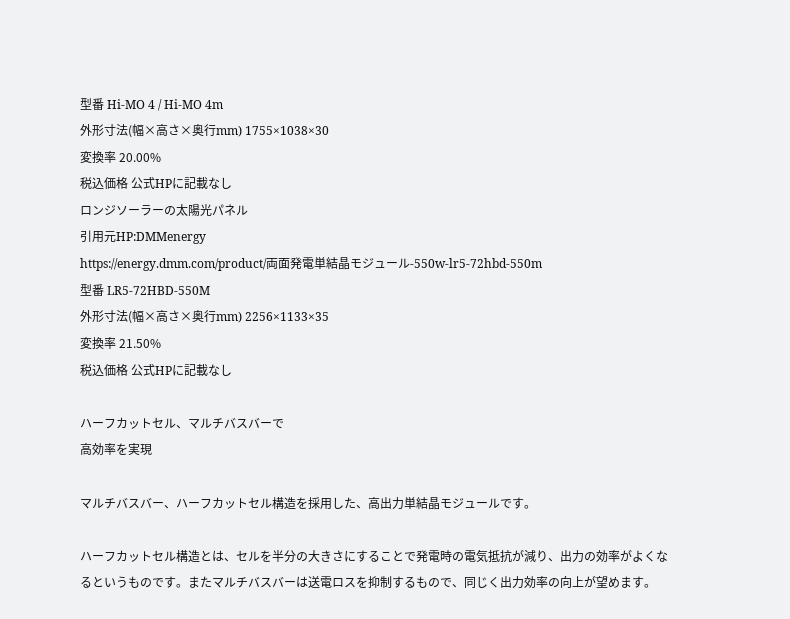型番 Hi-MO 4 / Hi-MO 4m
外形寸法(幅×高さ×奥行mm) 1755×1038×30
変換率 20.00%
税込価格 公式HPに記載なし
ロンジソーラーの太陽光パネル
引用元HP:DMMenergy
https://energy.dmm.com/product/両面発電単結晶モジュール-550w-lr5-72hbd-550m
型番 LR5-72HBD-550M
外形寸法(幅×高さ×奥行mm) 2256×1133×35
変換率 21.50%
税込価格 公式HPに記載なし

ハーフカットセル、マルチバスバーで
高効率を実現

マルチバスバー、ハーフカットセル構造を採用した、高出力単結晶モジュールです。

ハーフカットセル構造とは、セルを半分の大きさにすることで発電時の電気抵抗が減り、出力の効率がよくなるというものです。またマルチバスバーは送電ロスを抑制するもので、同じく出力効率の向上が望めます。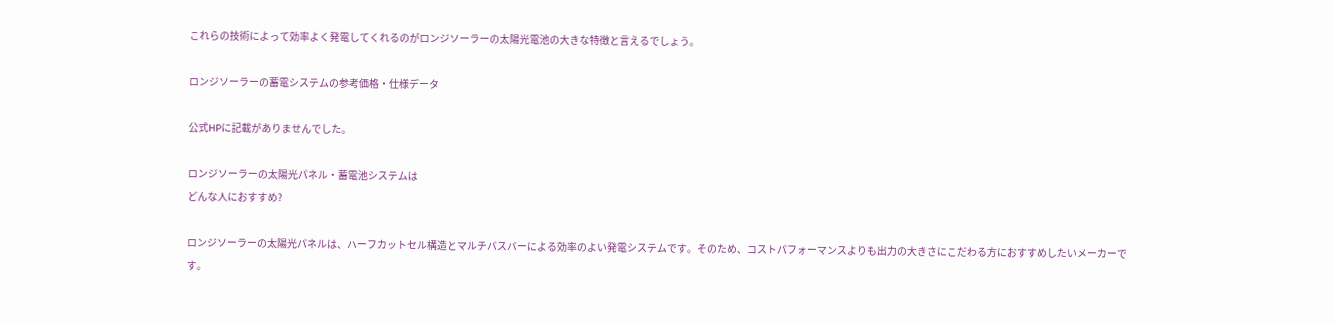これらの技術によって効率よく発電してくれるのがロンジソーラーの太陽光電池の大きな特徴と言えるでしょう。

ロンジソーラーの蓄電システムの参考価格・仕様データ

公式HPに記載がありませんでした。

ロンジソーラーの太陽光パネル・蓄電池システムは
どんな人におすすめ?

ロンジソーラーの太陽光パネルは、ハーフカットセル構造とマルチバスバーによる効率のよい発電システムです。そのため、コストパフォーマンスよりも出力の大きさにこだわる方におすすめしたいメーカーです。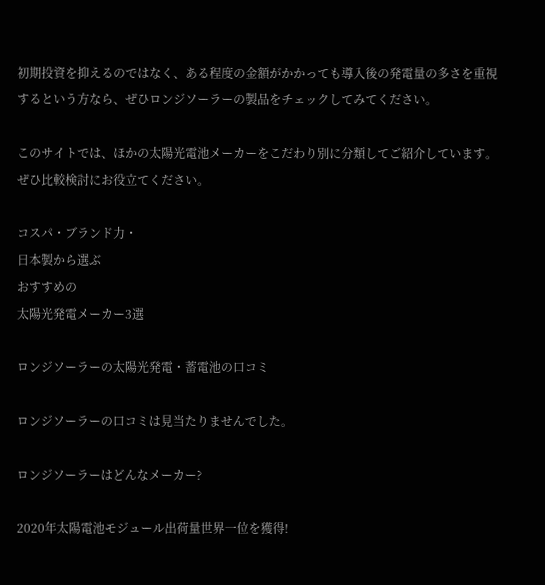初期投資を抑えるのではなく、ある程度の金額がかかっても導入後の発電量の多さを重視するという方なら、ぜひロンジソーラーの製品をチェックしてみてください。

このサイトでは、ほかの太陽光電池メーカーをこだわり別に分類してご紹介しています。ぜひ比較検討にお役立てください。

コスパ・ブランド力・
日本製から選ぶ
おすすめの
太陽光発電メーカー3選

ロンジソーラーの太陽光発電・蓄電池の口コミ

ロンジソーラーの口コミは見当たりませんでした。

ロンジソーラーはどんなメーカー?

2020年太陽電池モジュール出荷量世界一位を獲得!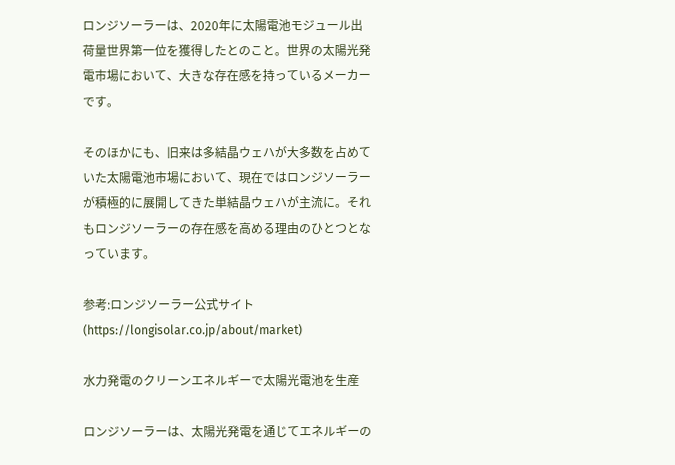ロンジソーラーは、2020年に太陽電池モジュール出荷量世界第一位を獲得したとのこと。世界の太陽光発電市場において、大きな存在感を持っているメーカーです。

そのほかにも、旧来は多結晶ウェハが大多数を占めていた太陽電池市場において、現在ではロンジソーラーが積極的に展開してきた単結晶ウェハが主流に。それもロンジソーラーの存在感を高める理由のひとつとなっています。

参考:ロンジソーラー公式サイト(https://longisolar.co.jp/about/market)

水力発電のクリーンエネルギーで太陽光電池を生産

ロンジソーラーは、太陽光発電を通じてエネルギーの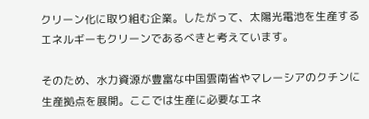クリーン化に取り組む企業。したがって、太陽光電池を生産するエネルギーもクリーンであるべきと考えています。

そのため、水力資源が豊富な中国雲南省やマレーシアのクチンに生産拠点を展開。ここでは生産に必要なエネ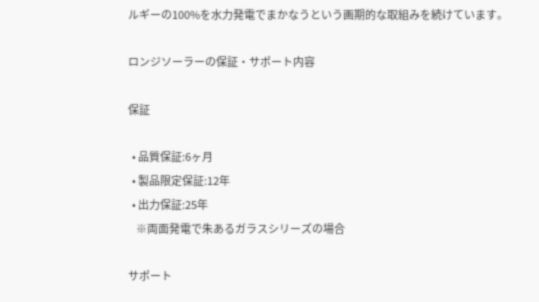ルギーの100%を水力発電でまかなうという画期的な取組みを続けています。

ロンジソーラーの保証・サポート内容

保証

  • 品質保証:6ヶ月
  • 製品限定保証:12年
  • 出力保証:25年
    ※両面発電で朱あるガラスシリーズの場合

サポート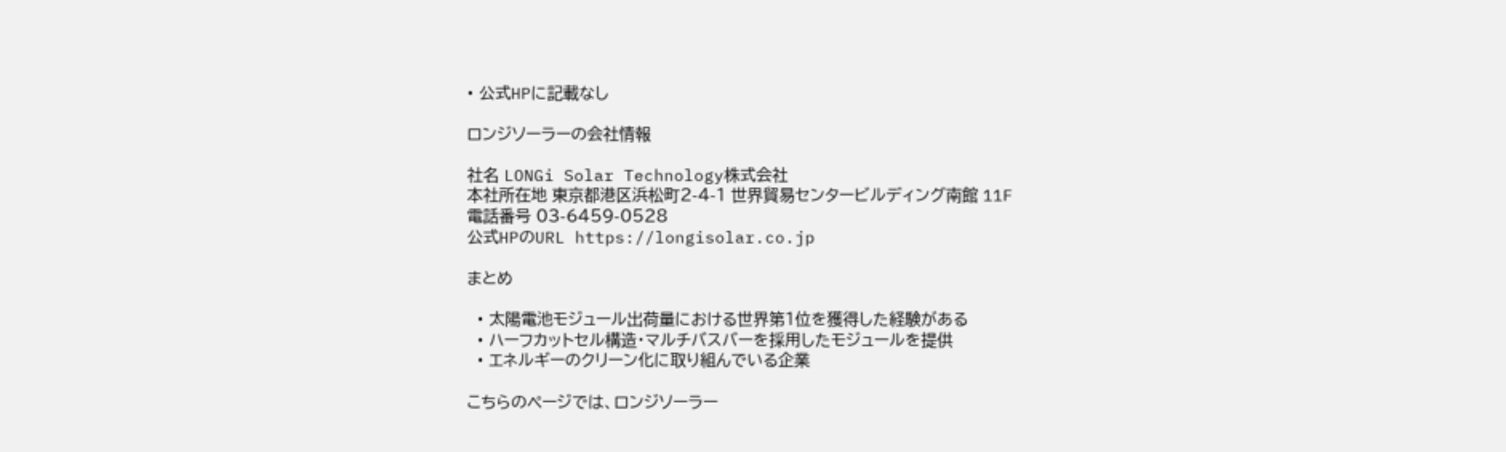• 公式HPに記載なし

ロンジソーラーの会社情報

社名 LONGi Solar Technology株式会社
本社所在地 東京都港区浜松町2-4-1 世界貿易センタービルディング南館 11F
電話番号 03-6459-0528
公式HPのURL https://longisolar.co.jp

まとめ

  • 太陽電池モジュール出荷量における世界第1位を獲得した経験がある
  • ハーフカットセル構造・マルチバスバーを採用したモジュールを提供
  • エネルギーのクリーン化に取り組んでいる企業

こちらのページでは、ロンジソーラー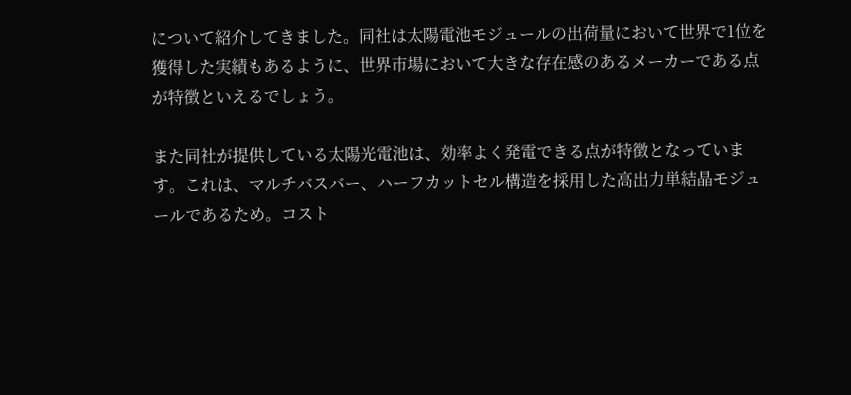について紹介してきました。同社は太陽電池モジュールの出荷量において世界で1位を獲得した実績もあるように、世界市場において大きな存在感のあるメーカーである点が特徴といえるでしょう。

また同社が提供している太陽光電池は、効率よく発電できる点が特徴となっています。これは、マルチバスバー、ハーフカットセル構造を採用した高出力単結晶モジュールであるため。コスト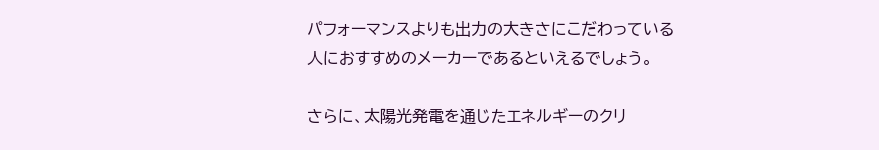パフォーマンスよりも出力の大きさにこだわっている人におすすめのメーカーであるといえるでしょう。

さらに、太陽光発電を通じたエネルギーのクリ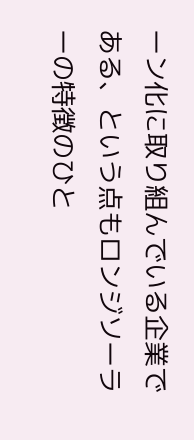ーン化に取り組んでいる企業である、という点もロンジソーラーの特徴のひと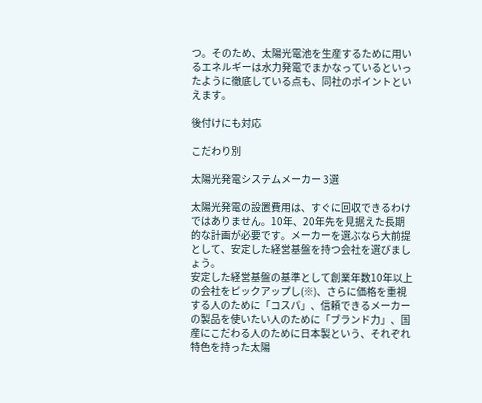つ。そのため、太陽光電池を生産するために用いるエネルギーは水力発電でまかなっているといったように徹底している点も、同社のポイントといえます。

後付けにも対応

こだわり別

太陽光発電システムメーカー 3選

太陽光発電の設置費用は、すぐに回収できるわけではありません。10年、20年先を見据えた長期的な計画が必要です。メーカーを選ぶなら大前提として、安定した経営基盤を持つ会社を選びましょう。
安定した経営基盤の基準として創業年数10年以上の会社をピックアップし(※)、さらに価格を重視する人のために「コスパ」、信頼できるメーカーの製品を使いたい人のために「ブランド力」、国産にこだわる人のために日本製という、それぞれ特色を持った太陽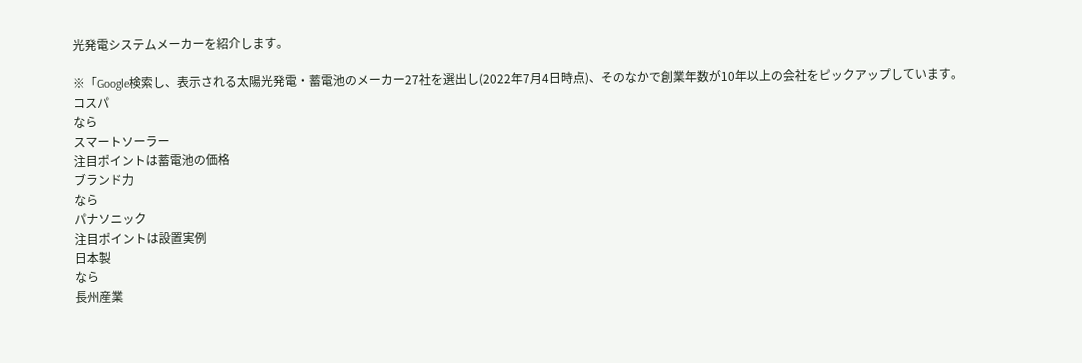光発電システムメーカーを紹介します。

※「Google検索し、表示される太陽光発電・蓄電池のメーカー27社を選出し(2022年7月4日時点)、そのなかで創業年数が10年以上の会社をピックアップしています。
コスパ
なら
スマートソーラー
注目ポイントは蓄電池の価格
ブランド力
なら
パナソニック
注目ポイントは設置実例
日本製
なら
長州産業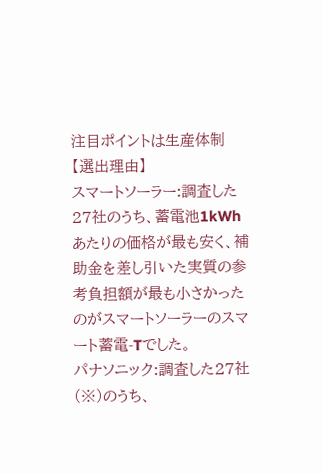注目ポイントは生産体制
【選出理由】
スマートソーラー:調査した27社のうち、蓄電池1kWhあたりの価格が最も安く、補助金を差し引いた実質の参考負担額が最も小さかったのがスマートソーラーのスマート蓄電-Tでした。
パナソニック:調査した27社(※)のうち、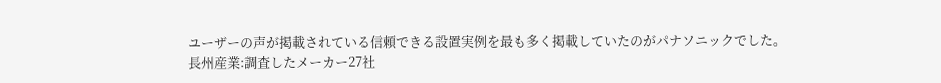ユーザーの声が掲載されている信頼できる設置実例を最も多く掲載していたのがパナソニックでした。
長州産業:調査したメーカー27社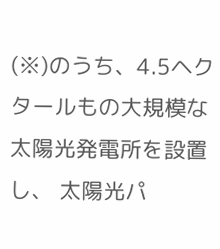(※)のうち、4.5ヘクタールもの大規模な太陽光発電所を設置し、 太陽光パ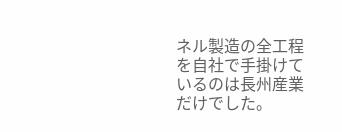ネル製造の全工程を自社で手掛けているのは長州産業だけでした。